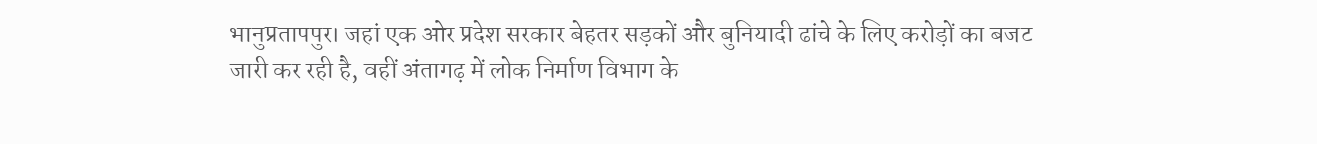भानुप्रतापपुर। जहां एक ओर प्रदेश सरकार बेहतर सड़कों और बुनियादी ढांचे के लिए करोड़ों का बजट जारी कर रही है, वहीं अंतागढ़ में लोक निर्माण विभाग के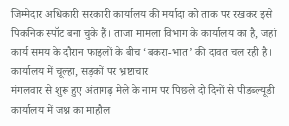जिम्मेदार अधिकारी सरकारी कार्यालय की मर्यादा को ताक पर रखकर इसे पिकनिक स्पॉट बना चुके हैं। ताजा मामला विभाग के कार्यालय का है, जहां कार्य समय के दौरान फाइलों के बीच ‘बकरा-भात’ की दावत चल रही है।
कार्यालय में चूल्हा, सड़कों पर भ्रष्टाचार
मंगलवार से शुरू हुए अंतागढ़ मेले के नाम पर पिछले दो दिनों से पीडब्ल्यूडी कार्यालय में जश्न का माहौल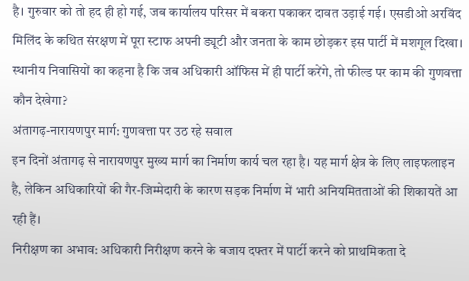है। गुरुवार को तो हद ही हो गई, जब कार्यालय परिसर में बकरा पकाकर दावत उड़ाई गई। एसडीओ अरविंद मिलिंद के कथित संरक्षण में पूरा स्टाफ अपनी ड्यूटी और जनता के काम छोड़कर इस पार्टी में मशगूल दिखा। स्थानीय निवासियों का कहना है कि जब अधिकारी ऑफिस में ही पार्टी करेंगे, तो फील्ड पर काम की गुणवत्ता कौन देखेगा?
अंतागढ़-नारायणपुर मार्ग: गुणवत्ता पर उठ रहे सवाल
इन दिनों अंतागढ़ से नारायणपुर मुख्य मार्ग का निर्माण कार्य चल रहा है। यह मार्ग क्षेत्र के लिए लाइफलाइन है, लेकिन अधिकारियों की गैर-जिम्मेदारी के कारण सड़क निर्माण में भारी अनियमितताओं की शिकायतें आ रही हैं।
निरीक्षण का अभाव: अधिकारी निरीक्षण करने के बजाय दफ्तर में पार्टी करने को प्राथमिकता दे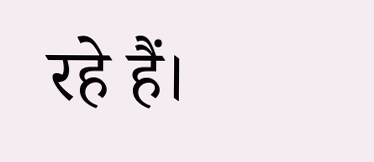रहे हैं।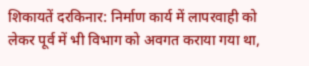शिकायतें दरकिनार: निर्माण कार्य में लापरवाही को लेकर पूर्व में भी विभाग को अवगत कराया गया था,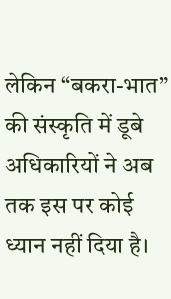लेकिन “बकरा-भात” की संस्कृति में डूबे अधिकारियों ने अब तक इस पर कोई ध्यान नहीं दिया है।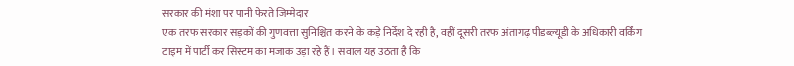सरकार की मंशा पर पानी फेरते जिम्मेदार
एक तरफ सरकार सड़कों की गुणवत्ता सुनिश्चित करने के कड़े निर्देश दे रही है, वहीं दूसरी तरफ अंतागढ़ पीडब्ल्यूडी के अधिकारी वर्किंग टाइम में पार्टी कर सिस्टम का मजाक उड़ा रहे हैं। सवाल यह उठता है कि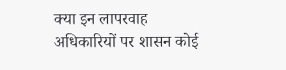क्या इन लापरवाह अधिकारियों पर शासन कोई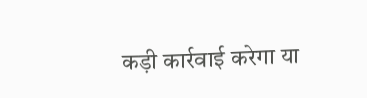कड़ी कार्रवाई करेगा या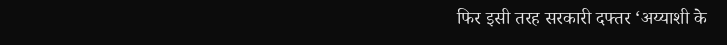फिर इसी तरह सरकारी दफ्तर ‘अय्याशी के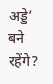अड्डे’ बने रहेंगे?